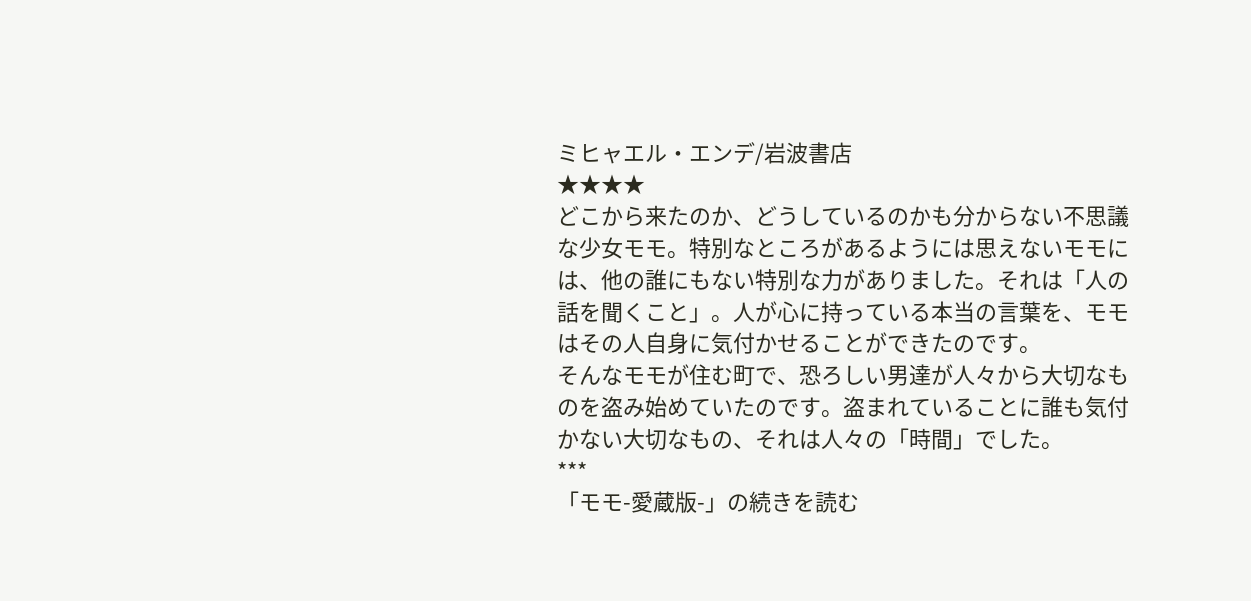ミヒャエル・エンデ/岩波書店
★★★★
どこから来たのか、どうしているのかも分からない不思議な少女モモ。特別なところがあるようには思えないモモには、他の誰にもない特別な力がありました。それは「人の話を聞くこと」。人が心に持っている本当の言葉を、モモはその人自身に気付かせることができたのです。
そんなモモが住む町で、恐ろしい男達が人々から大切なものを盗み始めていたのです。盗まれていることに誰も気付かない大切なもの、それは人々の「時間」でした。
***
「モモ-愛蔵版-」の続きを読む